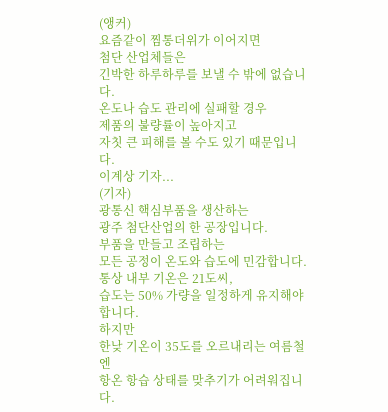(앵커)
요즘같이 찜통더위가 이어지면
첨단 산업체들은
긴박한 하루하루를 보낼 수 밖에 없습니다.
온도나 습도 관리에 실패할 경우
제품의 불량률이 높아지고
자칫 큰 피해를 볼 수도 있기 때문입니다.
이계상 기자...
(기자)
광통신 핵심부품을 생산하는
광주 첨단산업의 한 공장입니다.
부품을 만들고 조립하는
모든 공정이 온도와 습도에 민감합니다.
통상 내부 기온은 21도씨,
습도는 50% 가량을 일정하게 유지해야합니다.
하지만
한낮 기온이 35도를 오르내리는 여름철엔
항온 항습 상태를 맞추기가 어려워집니다.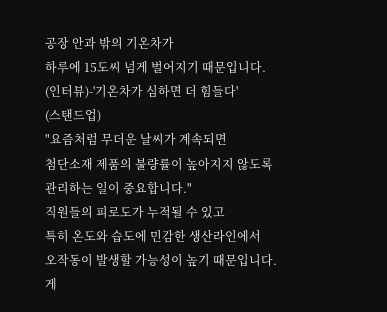공장 안과 밖의 기온차가
하루에 15도씨 넘게 벌어지기 때문입니다.
(인터뷰)-'기온차가 심하면 더 힘들다'
(스탠드업)
"요즘처럼 무더운 날씨가 계속되면
첨단소재 제품의 불량률이 높아지지 않도록
관리하는 일이 중요합니다."
직원들의 피로도가 누적될 수 있고
특히 온도와 습도에 민감한 생산라인에서
오작동이 발생할 가능성이 높기 때문입니다.
게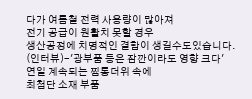다가 여름철 전력 사용량이 많아져
전기 공급이 원활치 못할 경우
생산공정에 치명적인 결함이 생길수도있습니다.
(인터뷰)-'광부품 등은 잠깐이라도 영향 크다'
연일 계속되는 찜통더위 속에
최첨단 소재 부품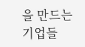을 만드는 기업들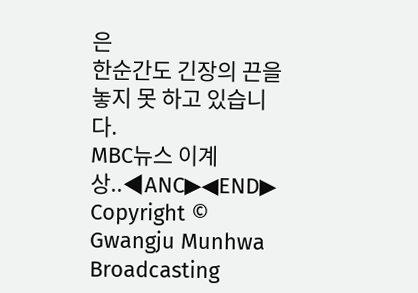은
한순간도 긴장의 끈을 놓지 못 하고 있습니다.
MBC뉴스 이계상..◀ANC▶◀END▶
Copyright © Gwangju Munhwa Broadcasting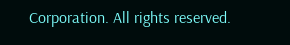Corporation. All rights reserved.